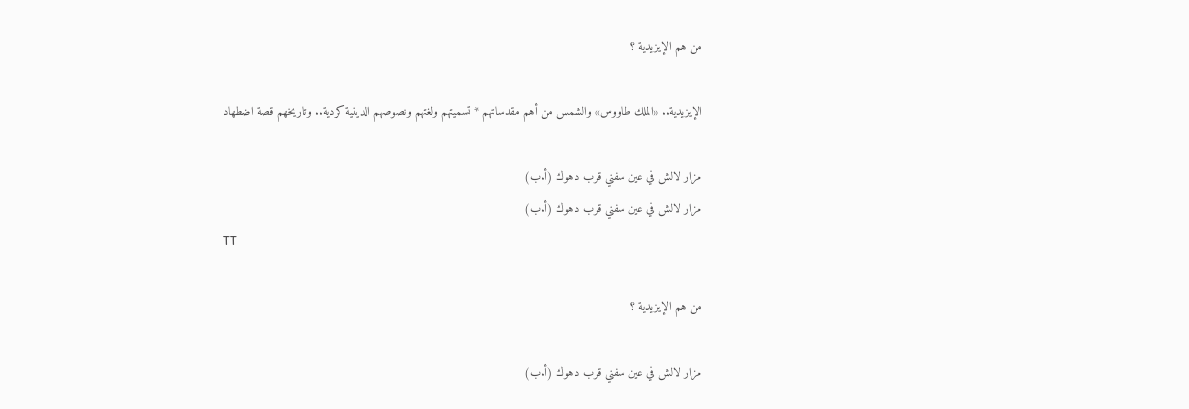من هم الإيزيدية ؟

الإيزيدية.. «الملك طاووس» والشمس من أهم مقدساتهم * تسميتهم ولغتهم ونصوصهم الدينية كردية.. وتاريخهم قصة اضطهاد

مزار لالش في عين سفني قرب دهوك (أ.ب)
مزار لالش في عين سفني قرب دهوك (أ.ب)
TT

من هم الإيزيدية ؟

مزار لالش في عين سفني قرب دهوك (أ.ب)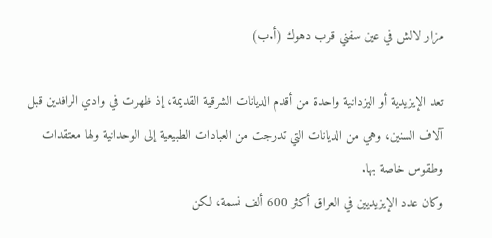مزار لالش في عين سفني قرب دهوك (أ.ب)

تعد الإيزيدية أو اليزدانية واحدة من أقدم الديانات الشرقية القديمة، إذ ظهرت في وادي الرافدين قبل آلاف السنين، وهي من الديانات التي تدرجت من العبادات الطبيعية إلى الوحدانية ولها معتقدات وطقوس خاصة بها.
وكان عدد الإيزيديين في العراق أكثر 600 ألف نسمة، لكن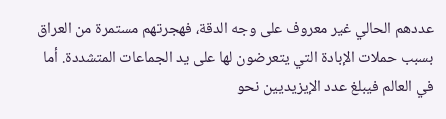عددهم الحالي غير معروف على وجه الدقة، فهجرتهم مستمرة من العراق بسبب حملات الإبادة التي يتعرضون لها على يد الجماعات المتشددة. أما في العالم فيبلغ عدد الإيزيديين نحو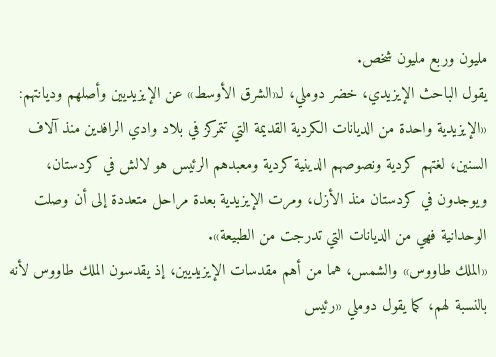مليون وربع مليون شخص.
يقول الباحث الإيزيدي، خضر دوملي، لـ«الشرق الأوسط» عن الإيزيديين وأصلهم وديانتهم: «الإيزيدية واحدة من الديانات الكردية القديمة التي تتمركز في بلاد وادي الرافدين منذ آلاف السنين، لغتهم كردية ونصوصهم الدينية كردية ومعبدهم الرئيس هو لالش في كردستان، ويوجدون في كردستان منذ الأزل، ومرت الإيزيدية بعدة مراحل متعددة إلى أن وصلت الوحدانية فهي من الديانات التي تدرجت من الطبيعة».
«الملك طاووس» والشمس، هما من أهم مقدسات الإيزيديين، إذ يقدسون الملك طاووس لأنه بالنسبة لهم، كما يقول دوملي «رئيس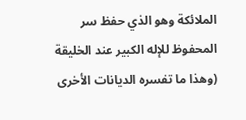الملائكة وهو الذي حفظ سر المحفوظ للإله الكبير عند الخليقة (وهذا ما تفسره الديانات الأخرى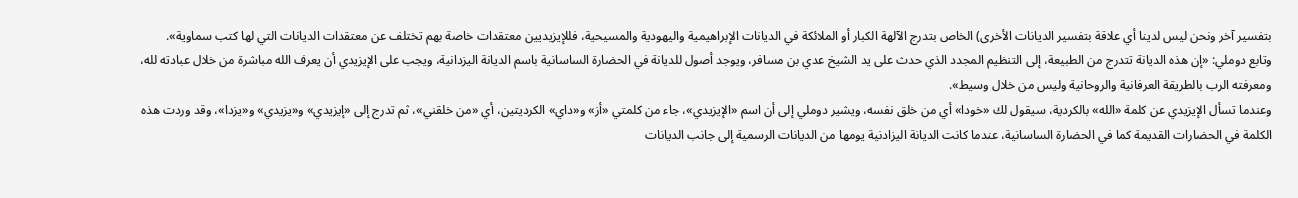بتفسير آخر ونحن ليس لدينا أي علاقة بتفسير الديانات الأخرى) الخاص بتدرج الآلهة الكبار أو الملائكة في الديانات الإبراهيمية واليهودية والمسيحية، فللإيزيديين معتقدات خاصة بهم تختلف عن معتقدات الديانات التي لها كتب سماوية».
وتابع دوملي: «إن هذه الديانة تتدرج من الطبيعة، إلى التنظيم المجدد الذي حدث على يد الشيخ عدي بن مسافر، ويوجد أصول للديانة في الحضارة الساسانية باسم الديانة اليزدانية، ويجب على الإيزيدي أن يعرف الله مباشرة من خلال عبادته لله، ومعرفته الرب بالطريقة العرفانية والروحانية وليس من خلال وسيط».
وعندما تسأل الإيزيدي عن كلمة «الله» بالكردية، سيقول لك «خودا» أي من خلق نفسه، ويشير دوملي إلى أن اسم «الإيزيدي»، جاء من كلمتي «أز» و«داي» الكرديتين، أي «من خلقني»، ثم تدرج إلى «إيزيدي» و«يزيدي» و«يزدا»، وقد وردت هذه الكلمة في الحضارات القديمة كما في الحضارة الساسانية، عندما كانت الديانة اليزادنية يومها من الديانات الرسمية إلى جانب الديانات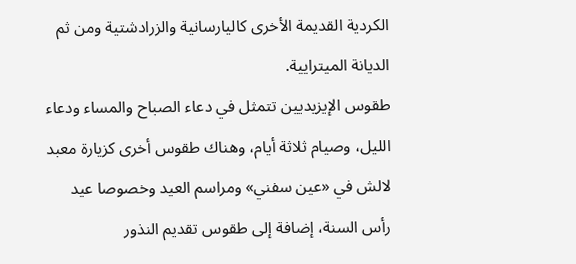الكردية القديمة الأخرى كاليارسانية والزرادشتية ومن ثم الديانة الميترايية.
طقوس الإيزيديين تتمثل في دعاء الصباح والمساء ودعاء الليل، وصيام ثلاثة أيام، وهناك طقوس أخرى كزيارة معبد لالش في «عين سفني» ومراسم العيد وخصوصا عيد رأس السنة، إضافة إلى طقوس تقديم النذور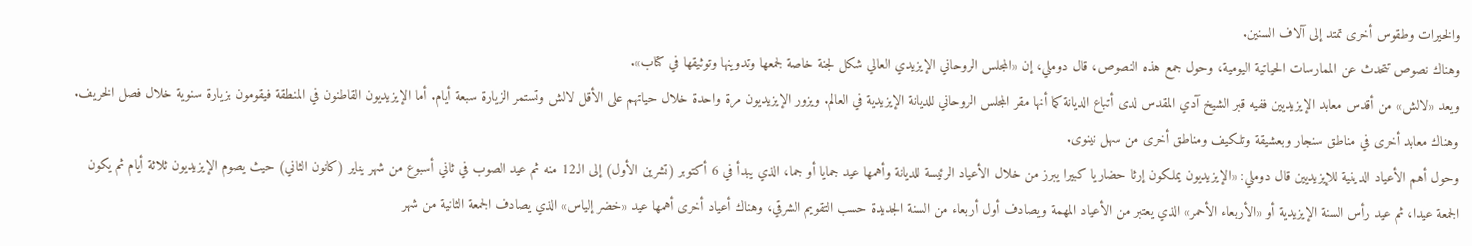والخيرات وطقوس أخرى تمتد إلى آلاف السنين.
وهناك نصوص تتحدث عن الممارسات الحياتية اليومية، وحول جمع هذه النصوص، قال دوملي، إن «المجلس الروحاني الإيزيدي العالي شكل لجنة خاصة لجمعها وتدوينها وتوثيقها في كتاب».
ويعد «لالش» من أقدس معابد الإيزيديين ففيه قبر الشيخ آدي المقدس لدى أتباع الديانة كما أنها مقر المجلس الروحاني للديانة الإيزيدية في العالم. ويزور الإيزيديون مرة واحدة خلال حياتهم على الأقل لالش وتستمر الزيارة سبعة أيام. أما الإيزيديون القاطنون في المنطقة فيقومون بزيارة سنوية خلال فصل الخريف. وهناك معابد أخرى في مناطق سنجار وبعشيقة وتلكيف ومناطق أخرى من سهل نينوى.
وحول أهم الأعياد الدينية للإيزيديين قال دوملي: «الإيزيديون يملكون إرثا حضاريا كبيرا يبرز من خلال الأعياد الرئيسة للديانة وأهمها عيد جمايا أو جما، الذي يبدأ في 6 أكتوبر (تشرين الأول) إلى الـ12 منه ثم عيد الصوب في ثاني أسبوع من شهر يناير (كانون الثاني) حيث يصوم الإيزيديون ثلاثة أيام ثم يكون الجمعة عيدا، ثم عيد رأس السنة الإيزيدية أو «الأربعاء الأحمر» الذي يعتبر من الأعياد المهمة ويصادف أول أربعاء من السنة الجديدة حسب التقويم الشرقي، وهناك أعياد أخرى أهمها عيد «خضر إلياس» الذي يصادف الجمعة الثانية من شهر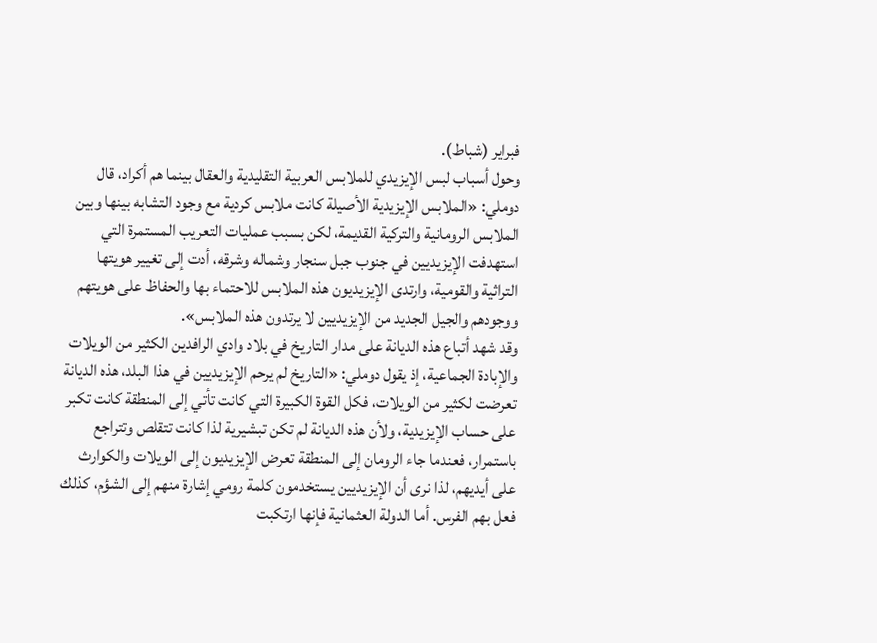فبراير (شباط).
وحول أسباب لبس الإيزيدي للملابس العربية التقليدية والعقال بينما هم أكراد، قال دوملي: «الملابس الإيزيدية الأصيلة كانت ملابس كردية مع وجود التشابه بينها وبين الملابس الرومانية والتركية القديمة، لكن بسبب عمليات التعريب المستمرة التي استهدفت الإيزيديين في جنوب جبل سنجار وشماله وشرقه، أدت إلى تغيير هويتها التراثية والقومية، وارتدى الإيزيديون هذه الملابس للاحتماء بها والحفاظ على هويتهم ووجودهم والجيل الجديد من الإيزيديين لا يرتدون هذه الملابس».
وقد شهد أتباع هذه الديانة على مدار التاريخ في بلاد وادي الرافدين الكثير من الويلات والإبادة الجماعية، إذ يقول دوملي: «التاريخ لم يرحم الإيزيديين في هذا البلد، هذه الديانة تعرضت لكثير من الويلات، فكل القوة الكبيرة التي كانت تأتي إلى المنطقة كانت تكبر على حساب الإيزيدية، ولأن هذه الديانة لم تكن تبشيرية لذا كانت تتقلص وتتراجع باستمرار، فعندما جاء الرومان إلى المنطقة تعرض الإيزيديون إلى الويلات والكوارث على أيديهم، لذا نرى أن الإيزيديين يستخدمون كلمة رومي إشارة منهم إلى الشؤم، كذلك فعل بهم الفرس. أما الدولة العثمانية فإنها ارتكبت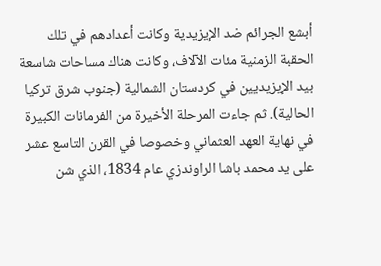أبشع الجرائم ضد الإيزيدية وكانت أعدادهم في تلك الحقبة الزمنية مئات الآلاف، وكانت هناك مساحات شاسعة بيد الإيزيديين في كردستان الشمالية (جنوب شرق تركيا الحالية). ثم جاءت المرحلة الأخيرة من الفرمانات الكبيرة في نهاية العهد العثماني وخصوصا في القرن التاسع عشر على يد محمد باشا الراوندزي عام 1834، الذي شن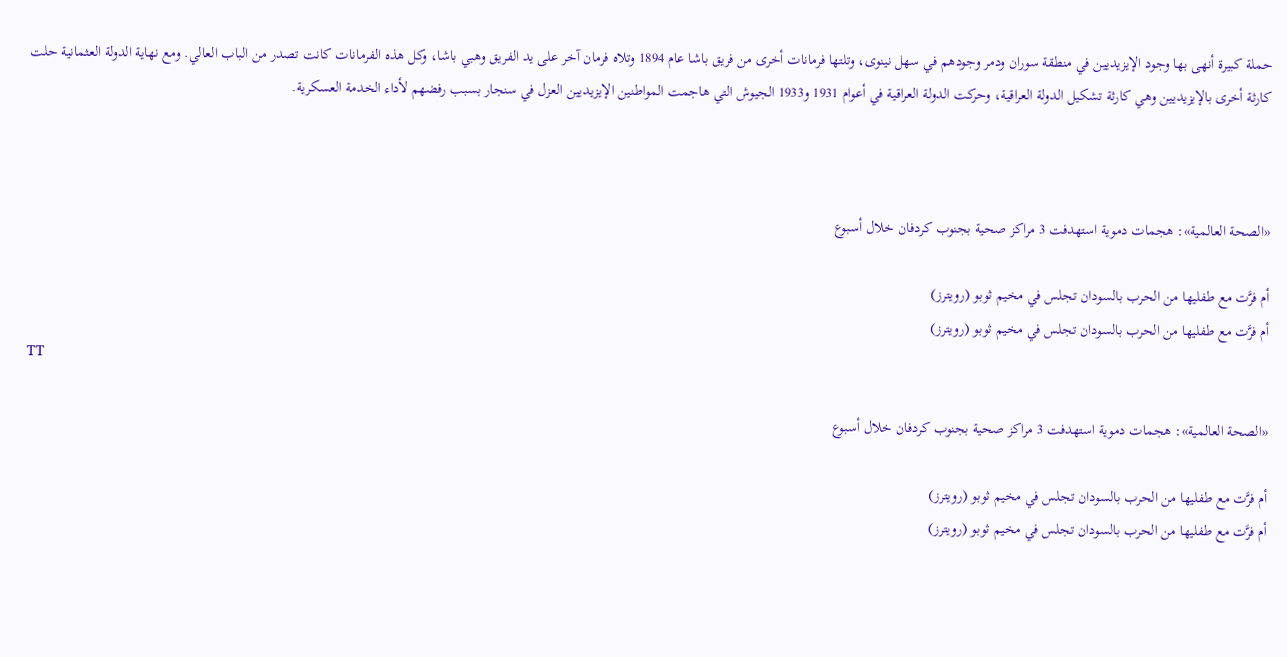حملة كبيرة أنهى بها وجود الإيزيديين في منطقة سوران ودمر وجودهم في سهل نينوى، وتلتها فرمانات أخرى من فريق باشا عام 1894 وتلاه فرمان آخر على يد الفريق وهبي باشا، وكل هذه الفرمانات كانت تصدر من الباب العالي. ومع نهاية الدولة العثمانية حلت كارثة أخرى بالإيزيديين وهي كارثة تشكيل الدولة العراقية، وحركت الدولة العراقية في أعوام 1931 و1933 الجيوش التي هاجمت المواطنين الإيزيديين العزل في سنجار بسبب رفضهم لأداء الخدمة العسكرية.



«الصحة العالمية»: هجمات دموية استهدفت 3 مراكز صحية بجنوب كردفان خلال أسبوع

أم فرَّت مع طفليها من الحرب بالسودان تجلس في مخيم ثوبو (رويترز)
أم فرَّت مع طفليها من الحرب بالسودان تجلس في مخيم ثوبو (رويترز)
TT

«الصحة العالمية»: هجمات دموية استهدفت 3 مراكز صحية بجنوب كردفان خلال أسبوع

أم فرَّت مع طفليها من الحرب بالسودان تجلس في مخيم ثوبو (رويترز)
أم فرَّت مع طفليها من الحرب بالسودان تجلس في مخيم ثوبو (رويترز)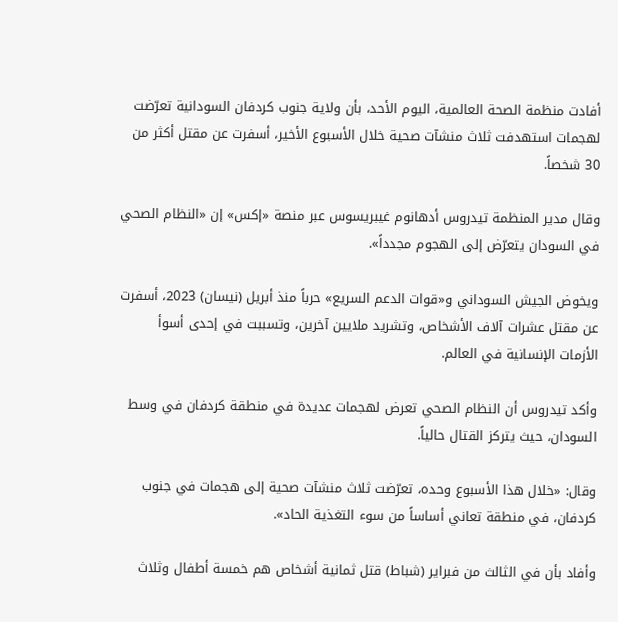أفادت منظمة الصحة العالمية، اليوم الأحد، بأن ولاية جنوب كردفان السودانية تعرّضت لهجمات استهدفت ثلاث منشآت صحية خلال الأسبوع الأخير، أسفرت عن مقتل أكثر من 30 شخصاً.

وقال مدير المنظمة تيدروس أدهانوم غيبريسوس عبر منصة «إكس» إن «النظام الصحي في السودان يتعرّض إلى الهجوم مجدداً».

ويخوض الجيش السوداني و«قوات الدعم السريع» حرباً منذ أبريل (نيسان) 2023، أسفرت عن مقتل عشرات آلاف الأشخاص، وتشريد ملايين آخرين، وتسببت في إحدى أسوأ الأزمات الإنسانية في العالم.

وأكد تيدروس أن النظام الصحي تعرض لهجمات عديدة في منطقة كردفان في وسط السودان، حيث يتركز القتال حالياً.

وقال: «خلال هذا الأسبوع وحده، تعرّضت ثلاث منشآت صحية إلى هجمات في جنوب كردفان، في منطقة تعاني أساساً من سوء التغذية الحاد».

وأفاد بأن في الثالث من فبراير (شباط) قتل ثمانية أشخاص هم خمسة أطفال وثلاث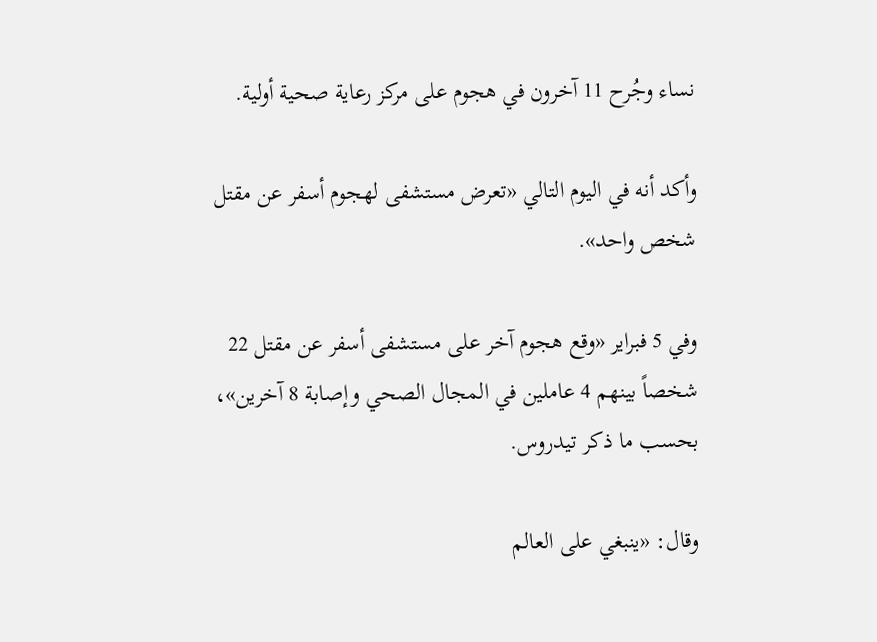نساء وجُرح 11 آخرون في هجوم على مركز رعاية صحية أولية.

وأكد أنه في اليوم التالي «تعرض مستشفى لهجوم أسفر عن مقتل شخص واحد».

وفي 5 فبراير «وقع هجوم آخر على مستشفى أسفر عن مقتل 22 شخصاً بينهم 4 عاملين في المجال الصحي وإصابة 8 آخرين»، بحسب ما ذكر تيدروس.

وقال: «ينبغي على العالم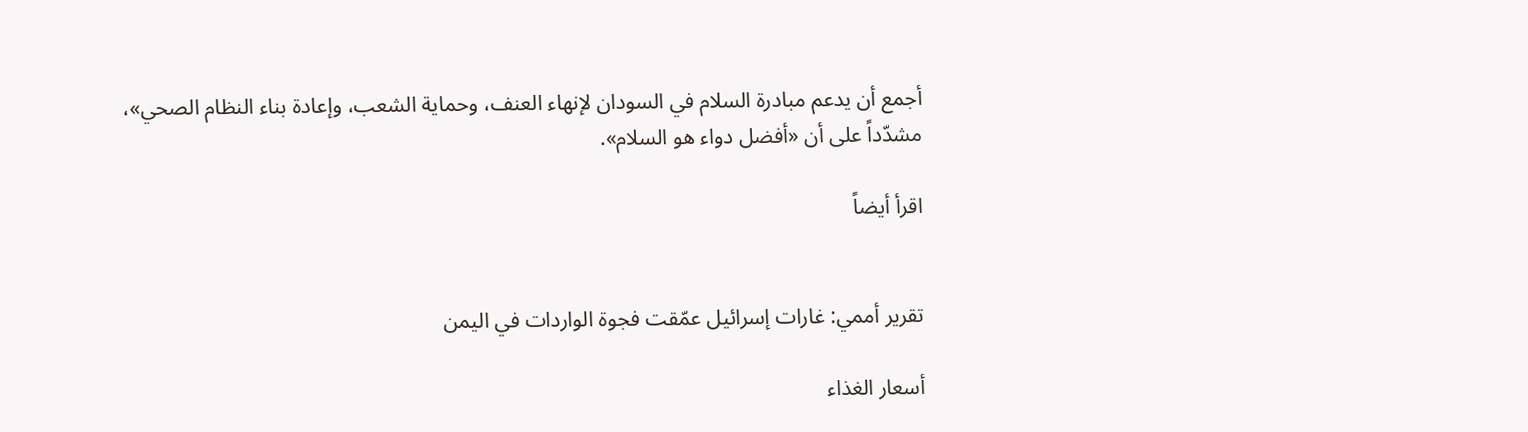أجمع أن يدعم مبادرة السلام في السودان لإنهاء العنف، وحماية الشعب، وإعادة بناء النظام الصحي»، مشدّداً على أن «أفضل دواء هو السلام».

اقرأ أيضاً


تقرير أممي: غارات إسرائيل عمّقت فجوة الواردات في اليمن

أسعار الغذاء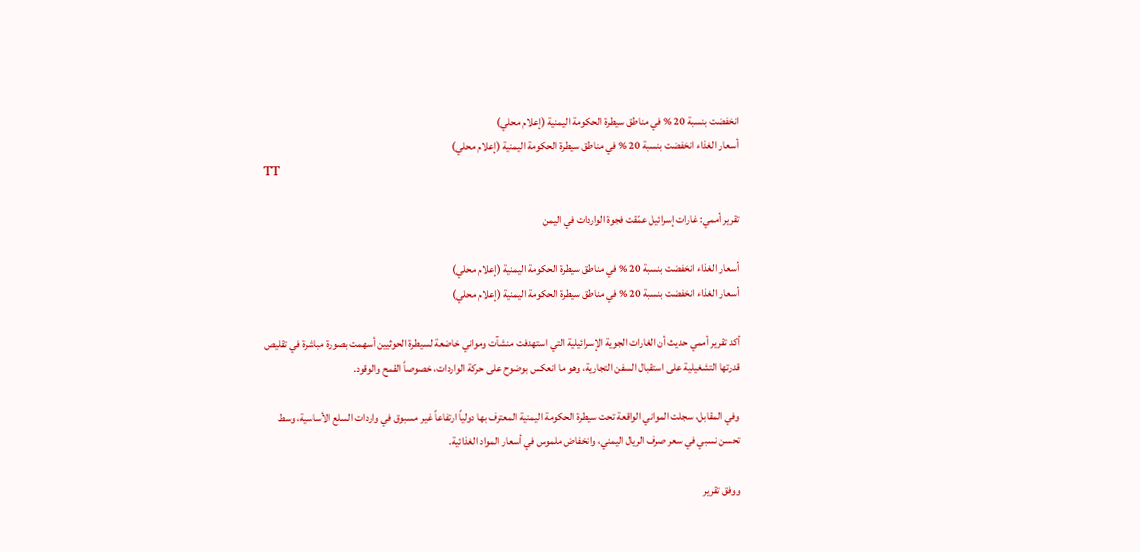انخفضت بنسبة 20 % في مناطق سيطرة الحكومة اليمنية (إعلام محلي)
أسعار الغذاء انخفضت بنسبة 20 % في مناطق سيطرة الحكومة اليمنية (إعلام محلي)
TT

تقرير أممي: غارات إسرائيل عمّقت فجوة الواردات في اليمن

أسعار الغذاء انخفضت بنسبة 20 % في مناطق سيطرة الحكومة اليمنية (إعلام محلي)
أسعار الغذاء انخفضت بنسبة 20 % في مناطق سيطرة الحكومة اليمنية (إعلام محلي)

أكد تقرير أممي حديث أن الغارات الجوية الإسرائيلية التي استهدفت منشآت ومواني خاضعة لسيطرة الحوثيين أسهمت بصورة مباشرة في تقليص قدرتها التشغيلية على استقبال السفن التجارية، وهو ما انعكس بوضوح على حركة الواردات، خصوصاً القمح والوقود.

وفي المقابل، سجلت المواني الواقعة تحت سيطرة الحكومة اليمنية المعترف بها دولياً ارتفاعاً غير مسبوق في واردات السلع الأساسية، وسط تحسن نسبي في سعر صرف الريال اليمني، وانخفاض ملموس في أسعار المواد الغذائية.

ووفق تقرير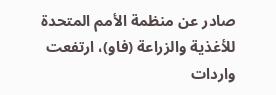صادر عن منظمة الأمم المتحدة للأغذية والزراعة (فاو)، ارتفعت واردات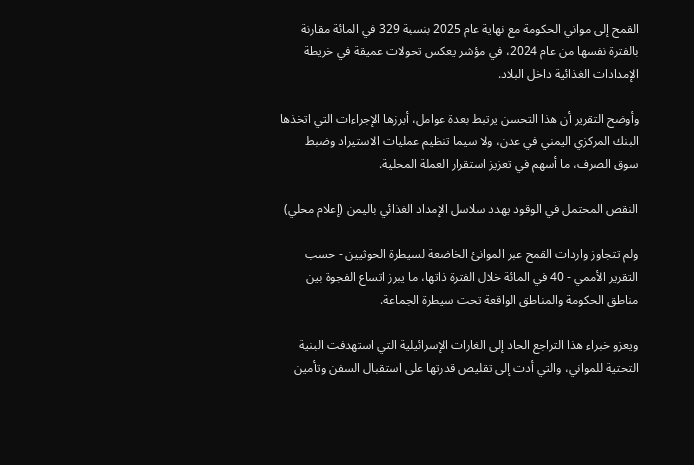القمح إلى مواني الحكومة مع نهاية عام 2025 بنسبة 329 في المائة مقارنة بالفترة نفسها من عام 2024، في مؤشر يعكس تحولات عميقة في خريطة الإمدادات الغذائية داخل البلاد.

وأوضح التقرير أن هذا التحسن يرتبط بعدة عوامل، أبرزها الإجراءات التي اتخذها البنك المركزي اليمني في عدن، ولا سيما تنظيم عمليات الاستيراد وضبط سوق الصرف، ما أسهم في تعزيز استقرار العملة المحلية.

النقص المحتمل في الوقود يهدد سلاسل الإمداد الغذائي باليمن (إعلام محلي)

ولم تتجاوز واردات القمح عبر الموانئ الخاضعة لسيطرة الحوثيين - حسب التقرير الأممي - 40 في المائة خلال الفترة ذاتها، ما يبرز اتساع الفجوة بين مناطق الحكومة والمناطق الواقعة تحت سيطرة الجماعة.

ويعزو خبراء هذا التراجع الحاد إلى الغارات الإسرائيلية التي استهدفت البنية التحتية للمواني، والتي أدت إلى تقليص قدرتها على استقبال السفن وتأمين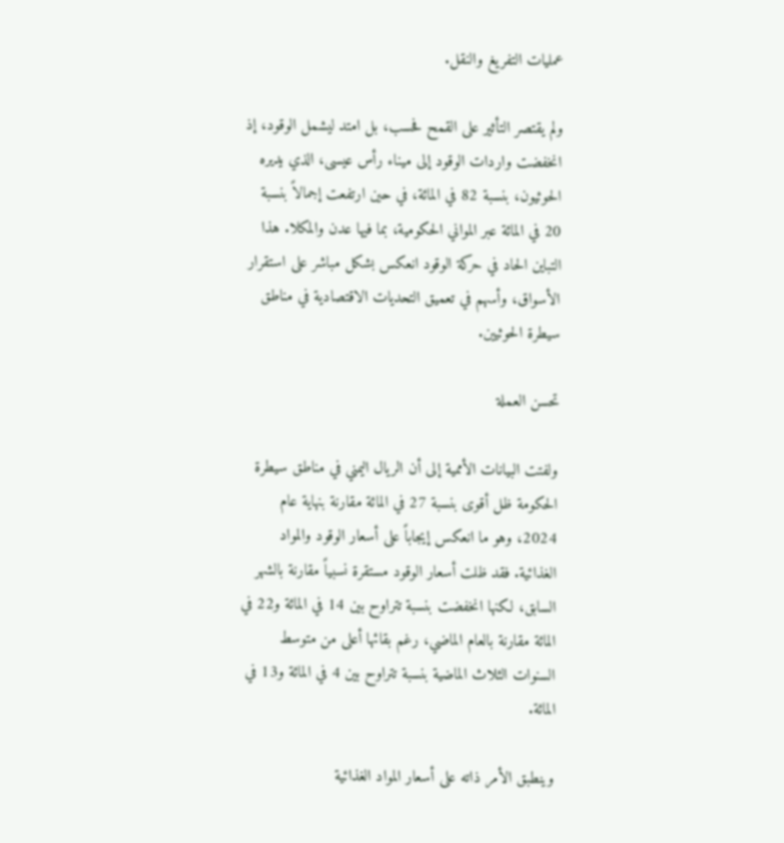عمليات التفريغ والنقل.

ولم يقتصر التأثير على القمح فحسب، بل امتد ليشمل الوقود، إذ انخفضت واردات الوقود إلى ميناء رأس عيسى، الذي يديره الحوثيون، بنسبة 82 في المائة، في حين ارتفعت إجمالاً بنسبة 20 في المائة عبر المواني الحكومية، بما فيها عدن والمكلا. هذا التباين الحاد في حركة الوقود انعكس بشكل مباشر على استقرار الأسواق، وأسهم في تعميق التحديات الاقتصادية في مناطق سيطرة الحوثيين.

تحسن العملة

ولفتت البيانات الأممية إلى أن الريال اليمني في مناطق سيطرة الحكومة ظل أقوى بنسبة 27 في المائة مقارنة بنهاية عام 2024، وهو ما انعكس إيجاباً على أسعار الوقود والمواد الغذائية. فقد ظلت أسعار الوقود مستقرة نسبياً مقارنة بالشهر السابق، لكنها انخفضت بنسبة تتراوح بين 14 في المائة و22 في المائة مقارنة بالعام الماضي، رغم بقائها أعلى من متوسط السنوات الثلاث الماضية بنسبة تتراوح بين 4 في المائة و13 في المائة.

وينطبق الأمر ذاته على أسعار المواد الغذائية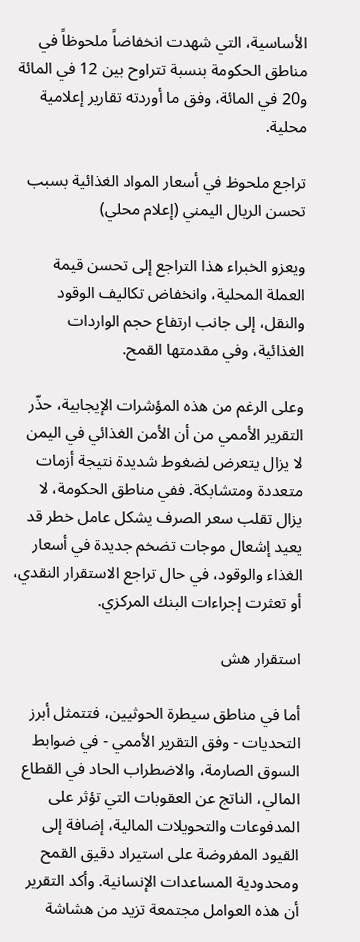الأساسية، التي شهدت انخفاضاً ملحوظاً في مناطق الحكومة بنسبة تتراوح بين 12 في المائة و20 في المائة، وفق ما أوردته تقارير إعلامية محلية.

تراجع ملحوظ في أسعار المواد الغذائية بسبب تحسن الريال اليمني (إعلام محلي)

ويعزو الخبراء هذا التراجع إلى تحسن قيمة العملة المحلية، وانخفاض تكاليف الوقود والنقل، إلى جانب ارتفاع حجم الواردات الغذائية، وفي مقدمتها القمح.

وعلى الرغم من هذه المؤشرات الإيجابية، حذّر التقرير الأممي من أن الأمن الغذائي في اليمن لا يزال يتعرض لضغوط شديدة نتيجة أزمات متعددة ومتشابكة. ففي مناطق الحكومة، لا يزال تقلب سعر الصرف يشكل عامل خطر قد يعيد إشعال موجات تضخم جديدة في أسعار الغذاء والوقود، في حال تراجع الاستقرار النقدي، أو تعثرت إجراءات البنك المركزي.

استقرار هش

أما في مناطق سيطرة الحوثيين، فتتمثل أبرز التحديات - وفق التقرير الأممي - في ضوابط السوق الصارمة، والاضطراب الحاد في القطاع المالي، الناتج عن العقوبات التي تؤثر على المدفوعات والتحويلات المالية، إضافة إلى القيود المفروضة على استيراد دقيق القمح ومحدودية المساعدات الإنسانية. وأكد التقرير أن هذه العوامل مجتمعة تزيد من هشاشة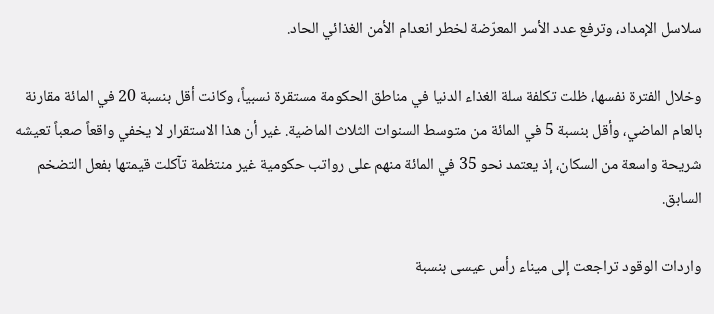سلاسل الإمداد، وترفع عدد الأسر المعرّضة لخطر انعدام الأمن الغذائي الحاد.

وخلال الفترة نفسها، ظلت تكلفة سلة الغذاء الدنيا في مناطق الحكومة مستقرة نسبياً، وكانت أقل بنسبة 20 في المائة مقارنة بالعام الماضي، وأقل بنسبة 5 في المائة من متوسط السنوات الثلاث الماضية. غير أن هذا الاستقرار لا يخفي واقعاً صعباً تعيشه شريحة واسعة من السكان، إذ يعتمد نحو 35 في المائة منهم على رواتب حكومية غير منتظمة تآكلت قيمتها بفعل التضخم السابق.

واردات الوقود تراجعت إلى ميناء رأس عيسى بنسبة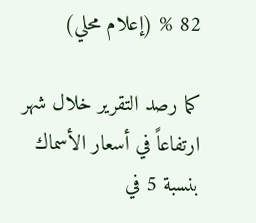82 % (إعلام محلي)

كما رصد التقرير خلال شهر ارتفاعاً في أسعار الأسماك بنسبة 5 في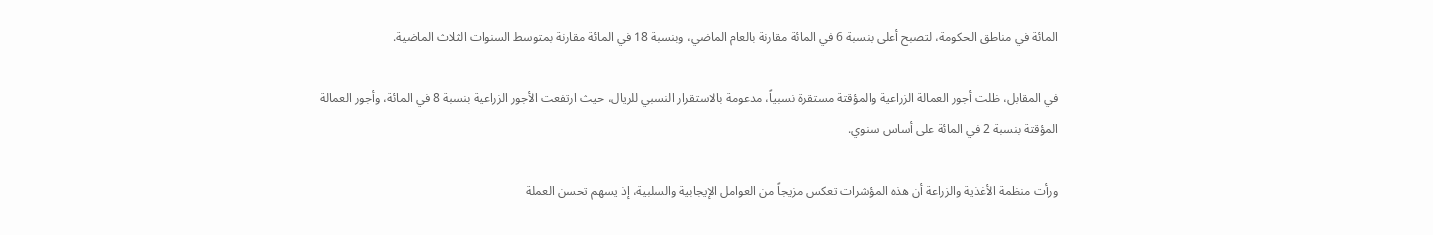المائة في مناطق الحكومة، لتصبح أعلى بنسبة 6 في المائة مقارنة بالعام الماضي، وبنسبة 18 في المائة مقارنة بمتوسط السنوات الثلاث الماضية.

في المقابل، ظلت أجور العمالة الزراعية والمؤقتة مستقرة نسبياً، مدعومة بالاستقرار النسبي للريال، حيث ارتفعت الأجور الزراعية بنسبة 8 في المائة، وأجور العمالة المؤقتة بنسبة 2 في المائة على أساس سنوي.

ورأت منظمة الأغذية والزراعة أن هذه المؤشرات تعكس مزيجاً من العوامل الإيجابية والسلبية، إذ يسهم تحسن العملة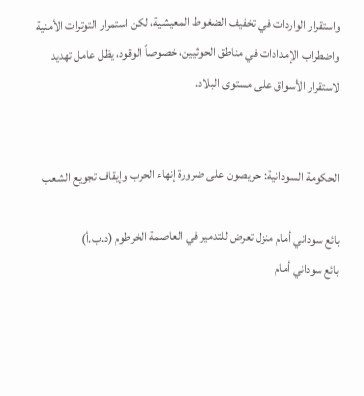واستقرار الواردات في تخفيف الضغوط المعيشية، لكن استمرار التوترات الأمنية واضطراب الإمدادات في مناطق الحوثيين، خصوصاً الوقود، يظل عامل تهديد لاستقرار الأسواق على مستوى البلاد.


الحكومة السودانية: حريصون على ضرورة إنهاء الحرب وإيقاف تجويع الشعب

بائع سوداني أمام منزل تعرض للتدمير في العاصمة الخرطوم (د.ب.أ)
بائع سوداني أمام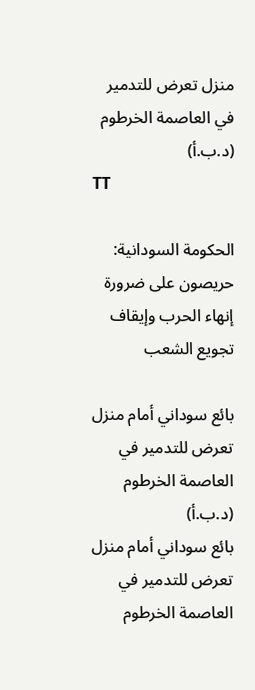منزل تعرض للتدمير في العاصمة الخرطوم (د.ب.أ)
TT

الحكومة السودانية: حريصون على ضرورة إنهاء الحرب وإيقاف تجويع الشعب

بائع سوداني أمام منزل تعرض للتدمير في العاصمة الخرطوم (د.ب.أ)
بائع سوداني أمام منزل تعرض للتدمير في العاصمة الخرطوم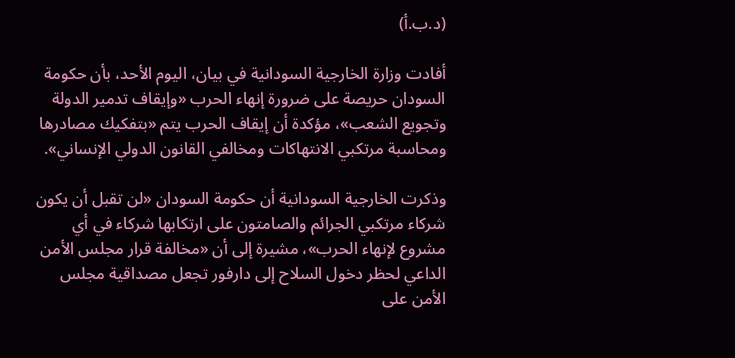(د.ب.أ)

أفادت وزارة الخارجية السودانية في بيان، اليوم الأحد، بأن حكومة السودان حريصة على ضرورة إنهاء الحرب «وإيقاف تدمير الدولة وتجويع الشعب»، مؤكدة أن إيقاف الحرب يتم «بتفكيك مصادرها ومحاسبة مرتكبي الانتهاكات ومخالفي القانون الدولي الإنساني».

وذكرت الخارجية السودانية أن حكومة السودان «لن تقبل أن يكون شركاء مرتكبي الجرائم والصامتون على ارتكابها شركاء في أي مشروع لإنهاء الحرب»، مشيرة إلى أن «مخالفة قرار مجلس الأمن الداعي لحظر دخول السلاح إلى دارفور تجعل مصداقية مجلس الأمن على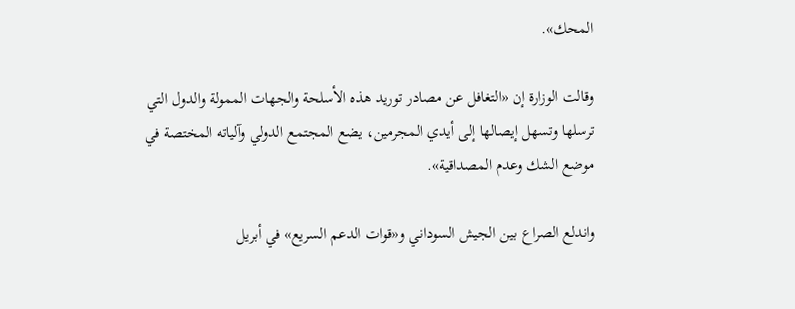المحك».

وقالت الوزارة إن «التغافل عن مصادر توريد هذه الأسلحة والجهات الممولة والدول التي ترسلها وتسهل إيصالها إلى أيدي المجرمين، يضع المجتمع الدولي وآلياته المختصة في موضع الشك وعدم المصداقية».

واندلع الصراع بين الجيش السوداني و«قوات الدعم السريع» في أبريل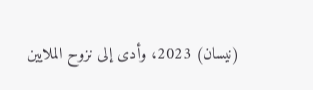(نيسان) 2023، وأدى إلى نزوح الملايين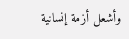وأشعل أزمة إنسانية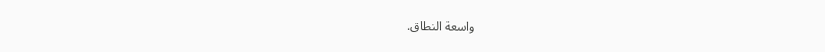واسعة النطاق.